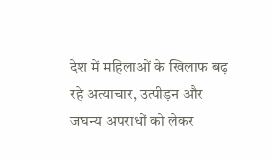देश में महिलाओं के खिलाफ बढ़ रहे अत्याचार, उत्पीड़न और जघन्य अपराधों को लेकर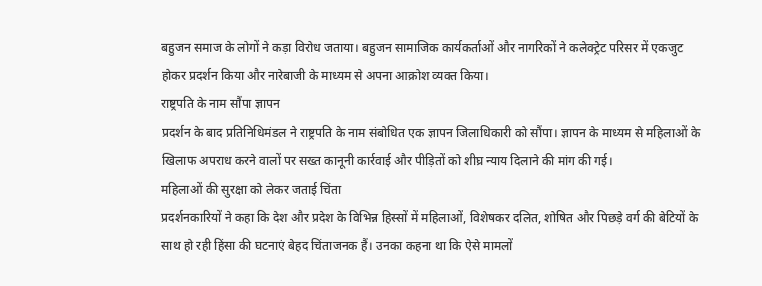बहुजन समाज के लोगों ने कड़ा विरोध जताया। बहुजन सामाजिक कार्यकर्ताओं और नागरिकों ने कलेक्ट्रेट परिसर में एकजुट होकर प्रदर्शन किया और नारेबाजी के माध्यम से अपना आक्रोश व्यक्त किया।
राष्ट्रपति के नाम सौंपा ज्ञापन
प्रदर्शन के बाद प्रतिनिधिमंडल ने राष्ट्रपति के नाम संबोधित एक ज्ञापन जिलाधिकारी को सौंपा। ज्ञापन के माध्यम से महिलाओं के खिलाफ अपराध करने वालों पर सख्त कानूनी कार्रवाई और पीड़ितों को शीघ्र न्याय दिलाने की मांग की गई।
महिलाओं की सुरक्षा को लेकर जताई चिंता
प्रदर्शनकारियों ने कहा कि देश और प्रदेश के विभिन्न हिस्सों में महिलाओं, विशेषकर दलित, शोषित और पिछड़े वर्ग की बेटियों के साथ हो रही हिंसा की घटनाएं बेहद चिंताजनक हैं। उनका कहना था कि ऐसे मामलों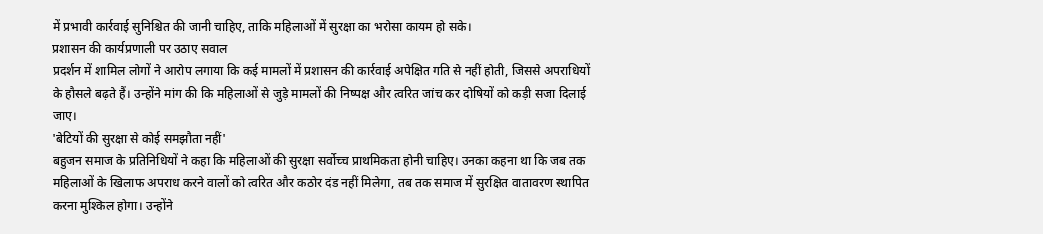में प्रभावी कार्रवाई सुनिश्चित की जानी चाहिए, ताकि महिलाओं में सुरक्षा का भरोसा कायम हो सके।
प्रशासन की कार्यप्रणाली पर उठाए सवाल
प्रदर्शन में शामिल लोगों ने आरोप लगाया कि कई मामलों में प्रशासन की कार्रवाई अपेक्षित गति से नहीं होती, जिससे अपराधियों के हौसले बढ़ते हैं। उन्होंने मांग की कि महिलाओं से जुड़े मामलों की निष्पक्ष और त्वरित जांच कर दोषियों को कड़ी सजा दिलाई जाए।
'बेटियों की सुरक्षा से कोई समझौता नहीं'
बहुजन समाज के प्रतिनिधियों ने कहा कि महिलाओं की सुरक्षा सर्वोच्च प्राथमिकता होनी चाहिए। उनका कहना था कि जब तक महिलाओं के खिलाफ अपराध करने वालों को त्वरित और कठोर दंड नहीं मिलेगा, तब तक समाज में सुरक्षित वातावरण स्थापित करना मुश्किल होगा। उन्होंने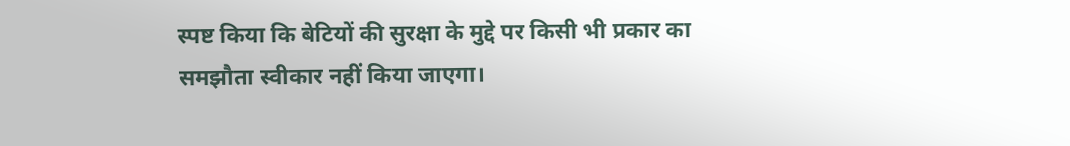स्पष्ट किया कि बेटियों की सुरक्षा के मुद्दे पर किसी भी प्रकार का समझौता स्वीकार नहीं किया जाएगा।